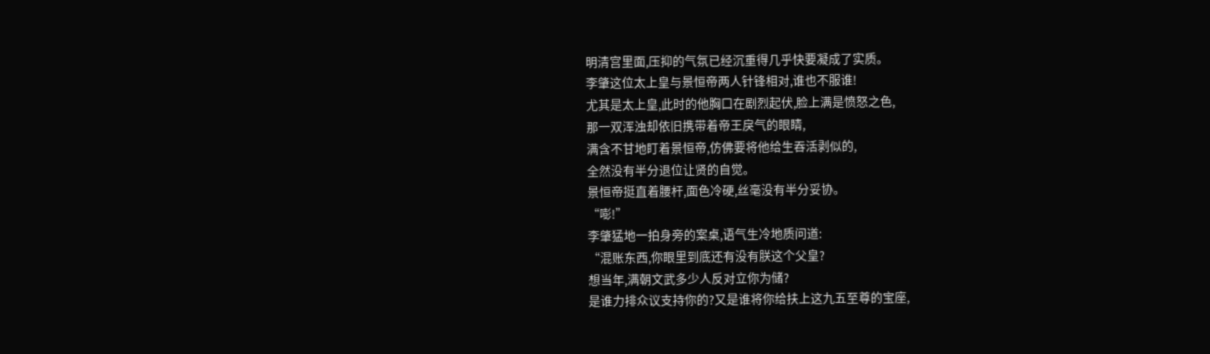明清宫里面,压抑的气氛已经沉重得几乎快要凝成了实质。
李肇这位太上皇与景恒帝两人针锋相对,谁也不服谁!
尤其是太上皇,此时的他胸口在剧烈起伏,脸上满是愤怒之色,
那一双浑浊却依旧携带着帝王戾气的眼睛,
满含不甘地盯着景恒帝,仿佛要将他给生吞活剥似的,
全然没有半分退位让贤的自觉。
景恒帝挺直着腰杆,面色冷硬,丝毫没有半分妥协。
“嘭!”
李肇猛地一拍身旁的案桌,语气生冷地质问道:
“混账东西,你眼里到底还有没有朕这个父皇?
想当年,满朝文武多少人反对立你为储?
是谁力排众议支持你的?又是谁将你给扶上这九五至尊的宝座,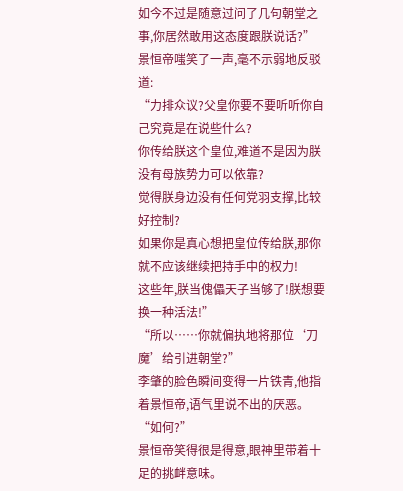如今不过是随意过问了几句朝堂之事,你居然敢用这态度跟朕说话?”
景恒帝嗤笑了一声,毫不示弱地反驳道:
“力排众议?父皇你要不要听听你自己究竟是在说些什么?
你传给朕这个皇位,难道不是因为朕没有母族势力可以依靠?
觉得朕身边没有任何党羽支撑,比较好控制?
如果你是真心想把皇位传给朕,那你就不应该继续把持手中的权力!
这些年,朕当傀儡天子当够了!朕想要换一种活法!”
“所以……你就偏执地将那位‘刀魔’给引进朝堂?”
李肇的脸色瞬间变得一片铁青,他指着景恒帝,语气里说不出的厌恶。
“如何?”
景恒帝笑得很是得意,眼神里带着十足的挑衅意味。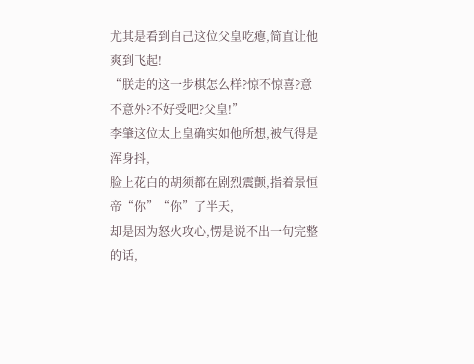尤其是看到自己这位父皇吃瘪,简直让他爽到飞起!
“朕走的这一步棋怎么样?惊不惊喜?意不意外?不好受吧?父皇!”
李肇这位太上皇确实如他所想,被气得是浑身抖,
脸上花白的胡须都在剧烈震颤,指着景恒帝“你”“你”了半天,
却是因为怒火攻心,愣是说不出一句完整的话,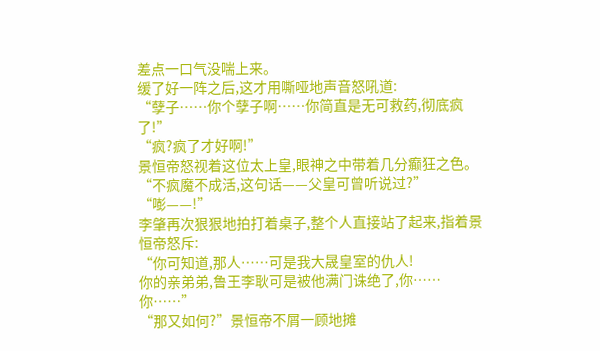差点一口气没喘上来。
缓了好一阵之后,这才用嘶哑地声音怒吼道:
“孽子……你个孽子啊……你简直是无可救药,彻底疯了!”
“疯?疯了才好啊!”
景恒帝怒视着这位太上皇,眼神之中带着几分癫狂之色。
“不疯魔不成活,这句话——父皇可曾听说过?”
“嘭——!”
李肇再次狠狠地拍打着桌子,整个人直接站了起来,指着景恒帝怒斥:
“你可知道,那人……可是我大晟皇室的仇人!
你的亲弟弟,鲁王李耿可是被他满门诛绝了,你……你……”
“那又如何?”景恒帝不屑一顾地摊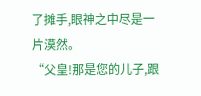了摊手,眼神之中尽是一片漠然。
“父皇!那是您的儿子,跟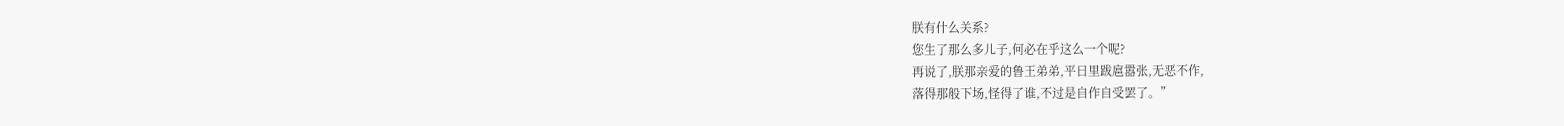朕有什么关系?
您生了那么多儿子,何必在乎这么一个呢?
再说了,朕那亲爱的鲁王弟弟,平日里跋扈嚣张,无恶不作,
落得那般下场,怪得了谁,不过是自作自受罢了。”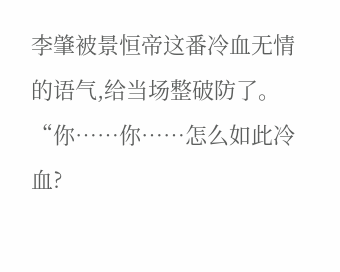李肇被景恒帝这番冷血无情的语气,给当场整破防了。
“你……你……怎么如此冷血?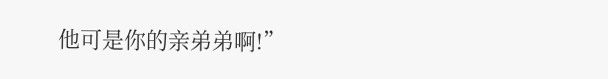他可是你的亲弟弟啊!”